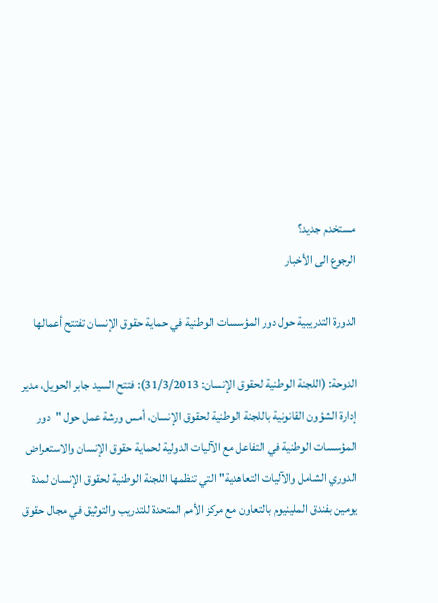مستخدم جديد؟
الرجوع الى الأخبار

الدورة التدريبية حول دور المؤسسات الوطنية في حماية حقوق الإنسان تفتتح أعمالها

الدوحة: (اللجنة الوطنية لحقوق الإنسان: 31/3/2013): فتتح السيد جابر الحويل، مدير إدارة الشؤون القانونية باللجنة الوطنية لحقوق الإنسان، أمس ورشة عمل حول "دور المؤسسات الوطنية في التفاعل مع الآليات الدولية لحماية حقوق الإنسان والاستعراض الدوري الشامل والآليات التعاهدية" التي تنظمها اللجنة الوطنية لحقوق الإنسان لمدة يومين بفندق الملينيوم بالتعاون مع مركز الأمم المتحدة للتدريب والتوثيق في مجال حقوق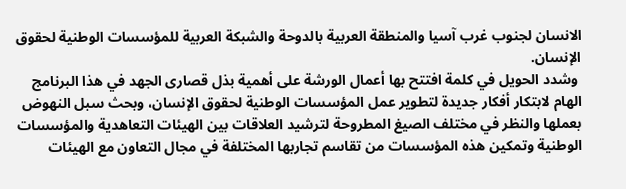الانسان لجنوب غرب آسيا والمنطقة العربية بالدوحة والشبكة العربية للمؤسسات الوطنية لحقوق الإنسان.
 وشدد الحويل في كلمة افتتح بها أعمال الورشة على أهمية بذل قصارى الجهد في هذا البرنامج الهام لابتكار أفكار جديدة لتطوير عمل المؤسسات الوطنية لحقوق الإنسان، وبحث سبل النهوض بعملها والنظر في مختلف الصيغ المطروحة لترشيد العلاقات بين الهيئات التعاهدية والمؤسسات الوطنية وتمكين هذه المؤسسات من تقاسم تجاربها المختلفة في مجال التعاون مع الهيئات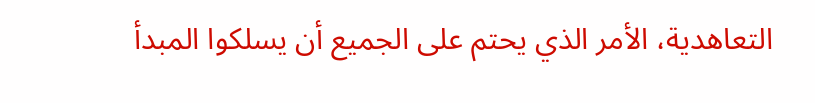التعاهدية، الأمر الذي يحتم على الجميع أن يسلكوا المبدأ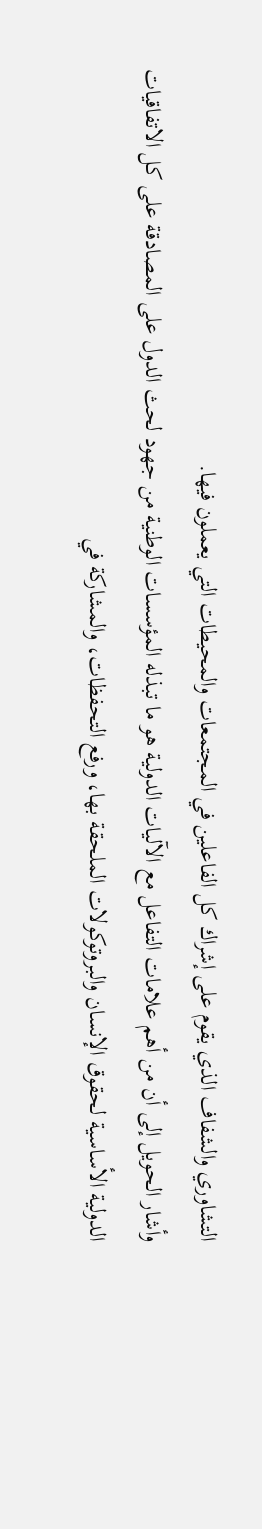التشاوري والشفاف الذي يقوم على إشراك كل الفاعلين في المجتمعات والمحيطات التي يعملون فيها.
وأشار الحويل إلى أن من أهم علامات التفاعل مع الآليات الدولية هو ما تبذله المؤسسات الوطنية من جهود لحث الدول على المصادقة على كل الاتفاقيات الدولية الأساسية لحقوق الإنسان والبروتوكولات الملحقة بها، ورفع التحفظات، والمشاركة في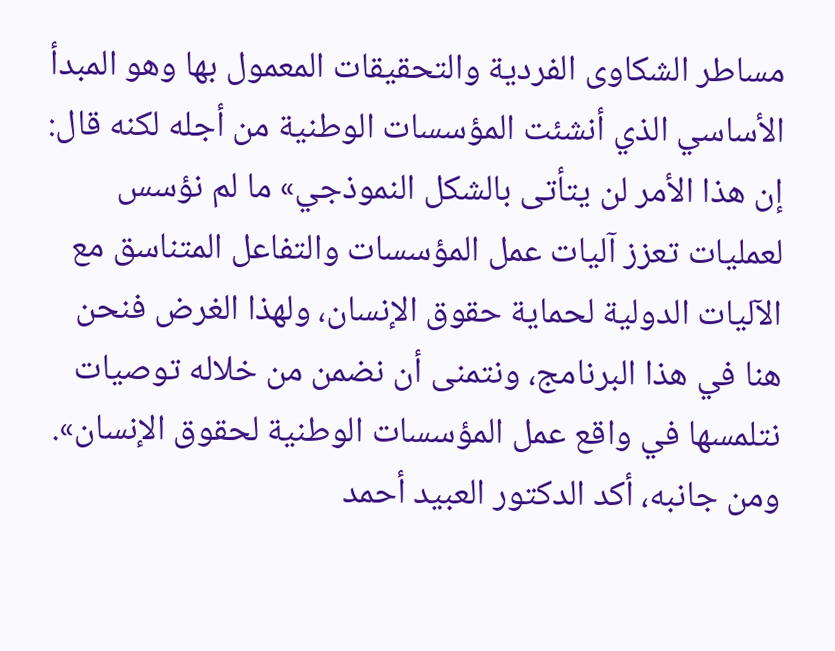مساطر الشكاوى الفردية والتحقيقات المعمول بها وهو المبدأ الأساسي الذي أنشئت المؤسسات الوطنية من أجله لكنه قال: إن هذا الأمر لن يتأتى بالشكل النموذجي» ما لم نؤسس لعمليات تعزز آليات عمل المؤسسات والتفاعل المتناسق مع الآليات الدولية لحماية حقوق الإنسان، ولهذا الغرض فنحن هنا في هذا البرنامج، ونتمنى أن نضمن من خلاله توصيات نتلمسها في واقع عمل المؤسسات الوطنية لحقوق الإنسان».
ومن جانبه، أكد الدكتور العبيد أحمد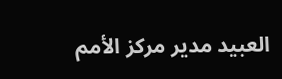العبيد مدير مركز الأمم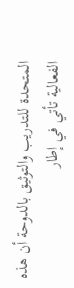المتحدة للتدريب والتوثيق بالدوحة أن هذه الفعالية تأتي في إطار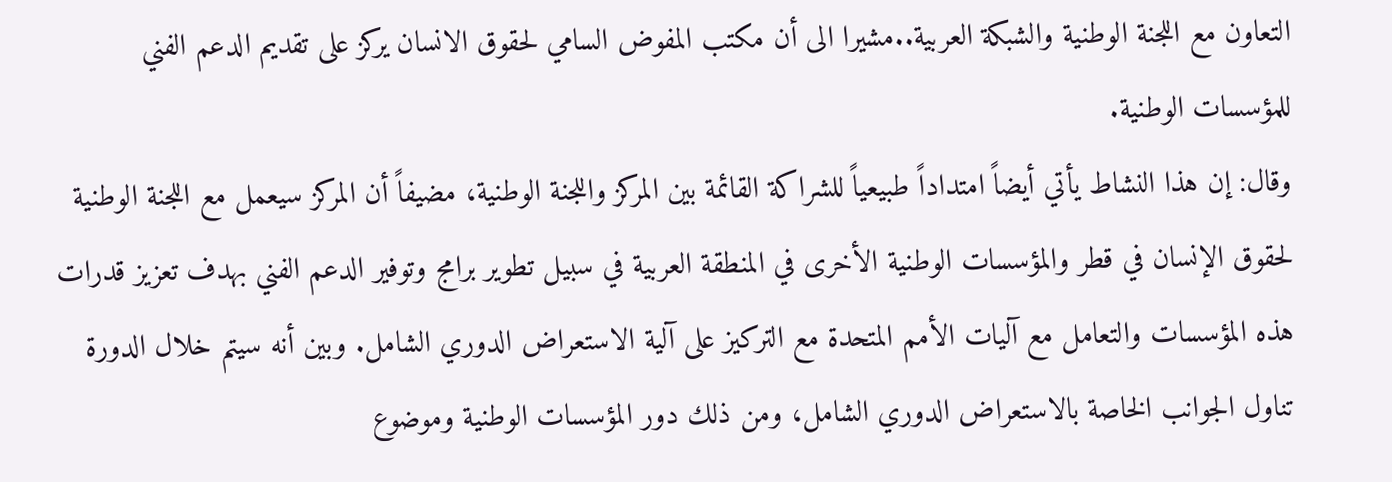التعاون مع اللجنة الوطنية والشبكة العربية..مشيرا الى أن مكتب المفوض السامي لحقوق الانسان يركز على تقديم الدعم الفني للمؤسسات الوطنية.
وقال: إن هذا النشاط يأتي أيضاً امتداداً طبيعياً للشراكة القائمة بين المركز واللجنة الوطنية، مضيفاً أن المركز سيعمل مع اللجنة الوطنية لحقوق الإنسان في قطر والمؤسسات الوطنية الأخرى في المنطقة العربية في سبيل تطوير برامج وتوفير الدعم الفني بهدف تعزيز قدرات هذه المؤسسات والتعامل مع آليات الأمم المتحدة مع التركيز على آلية الاستعراض الدوري الشامل. وبين أنه سيتم خلال الدورة تناول الجوانب الخاصة بالاستعراض الدوري الشامل، ومن ذلك دور المؤسسات الوطنية وموضوع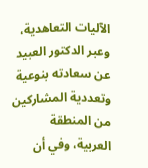الآليات التعاهدية، وعبر الدكتور العبيد عن سعادته بنوعية وتعددية المشاركين من المنطقة العربية، وفي أن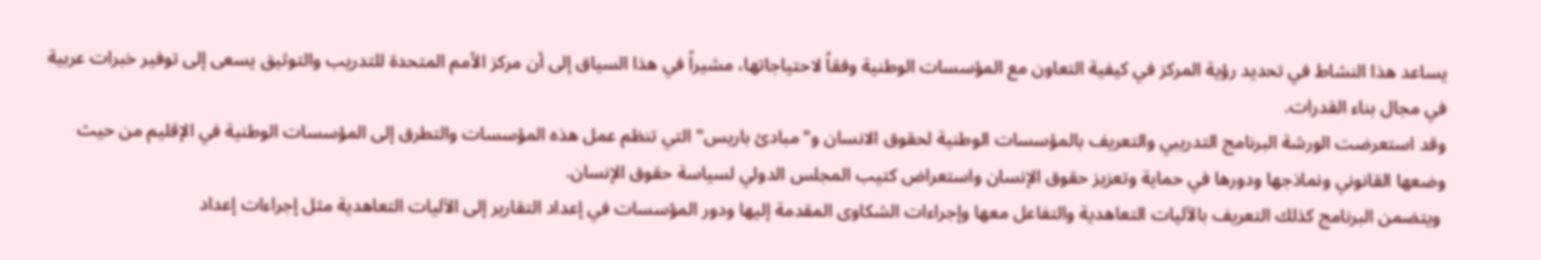يساعد هذا النشاط في تحديد رؤية المركز في كيفية التعاون مع المؤسسات الوطنية وفقاً لاحتياجاتها، مشيراً في هذا السياق إلى أن مركز الأمم المتحدة للتدريب والتوثيق يسعى إلى توفير خبرات عربية في مجال بناء القدرات.
وقد استعرضت الورشة البرنامج التدريبي والتعريف بالمؤسسات الوطنية لحقوق الانسان و"مبادئ باريس" التي تنظم عمل هذه المؤسسات والتطرق إلى المؤسسات الوطنية في الإقليم من حيث وضعها القانوني ونماذجها ودورها في حماية وتعزيز حقوق الإنسان واستعراض كتيب المجلس الدولي لسياسة حقوق الإنسان.
 ويتضمن البرنامج كذلك التعريف بالآليات التعاهدية والتفاعل معها وإجراءات الشكاوى المقدمة إليها ودور المؤسسات في إعداد التقارير إلى الآليات التعاهدية مثل إجراءات إعداد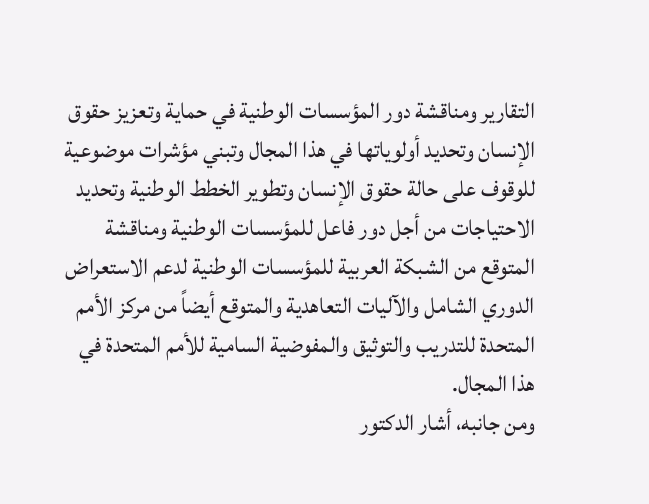التقارير ومناقشة دور المؤسسات الوطنية في حماية وتعزيز حقوق الإنسان وتحديد أولوياتها في هذا المجال وتبني مؤشرات موضوعية للوقوف على حالة حقوق الإنسان وتطوير الخطط الوطنية وتحديد الاحتياجات من أجل دور فاعل للمؤسسات الوطنية ومناقشة المتوقع من الشبكة العربية للمؤسسات الوطنية لدعم الاستعراض الدوري الشامل والآليات التعاهدية والمتوقع أيضاً من مركز الأمم المتحدة للتدريب والتوثيق والمفوضية السامية للأمم المتحدة في هذا المجال.
ومن جانبه، أشار الدكتور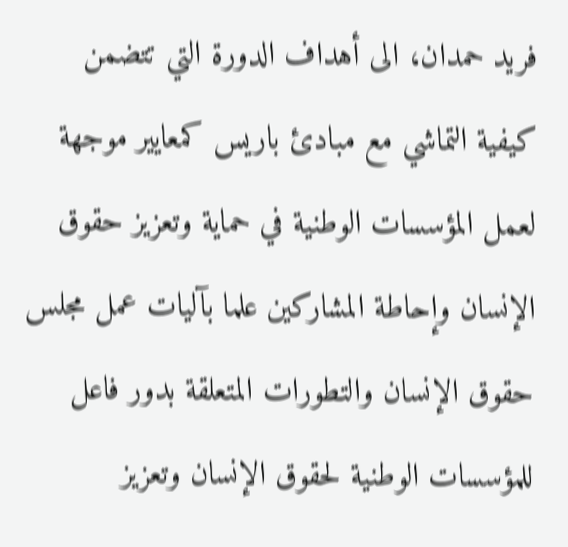فريد حمدان، الى أهداف الدورة التي تتضمن كيفية التماشي مع مبادئ باريس كمعايير موجهة لعمل المؤسسات الوطنية في حماية وتعزيز حقوق الإنسان وإحاطة المشاركين علما بآليات عمل مجلس حقوق الإنسان والتطورات المتعلقة بدور فاعل للمؤسسات الوطنية لحقوق الإنسان وتعزيز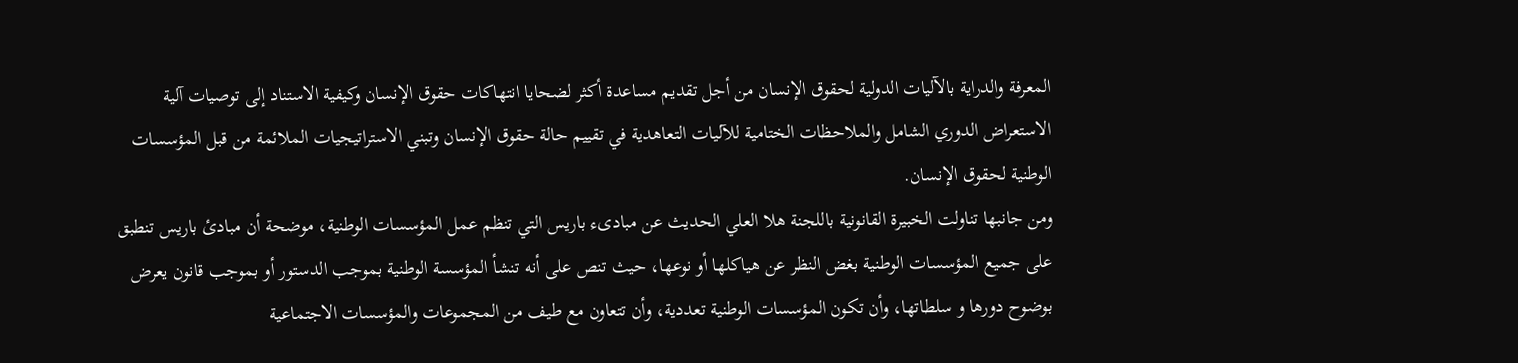المعرفة والدراية بالآليات الدولية لحقوق الإنسان من أجل تقديم مساعدة أكثر لضحايا انتهاكات حقوق الإنسان وكيفية الاستناد إلى توصيات آلية الاستعراض الدوري الشامل والملاحظات الختامية للآليات التعاهدية في تقييم حالة حقوق الإنسان وتبني الاستراتيجيات الملائمة من قبل المؤسسات الوطنية لحقوق الإنسان.
ومن جانبها تناولت الخبيرة القانونية باللجنة هلا العلي الحديث عن مبادىء باريس التي تنظم عمل المؤسسات الوطنية، موضحة أن مبادئ باريس تنطبق على جميع المؤسسات الوطنية بغض النظر عن هياكلها أو نوعها، حيث تنص على أنه تنشأ المؤسسة الوطنية بموجب الدستور أو بموجب قانون يعرض بوضوح دورها و سلطاتها، وأن تكون المؤسسات الوطنية تعددية، وأن تتعاون مع طيف من المجموعات والمؤسسات الاجتماعية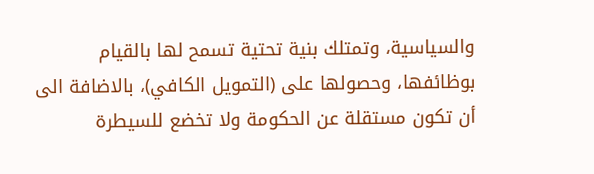والسياسية، وتمتلك بنية تحتية تسمح لها بالقيام بوظائفها، وحصولها على (التمويل الكافي)، بالاضافة الى أن تكون مستقلة عن الحكومة ولا تخضع للسيطرة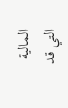المالية التي قد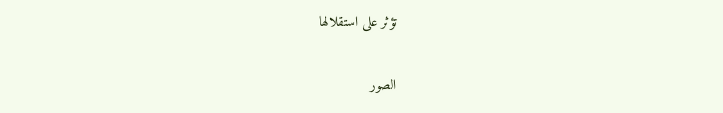تؤثر على استقلالها

الصور